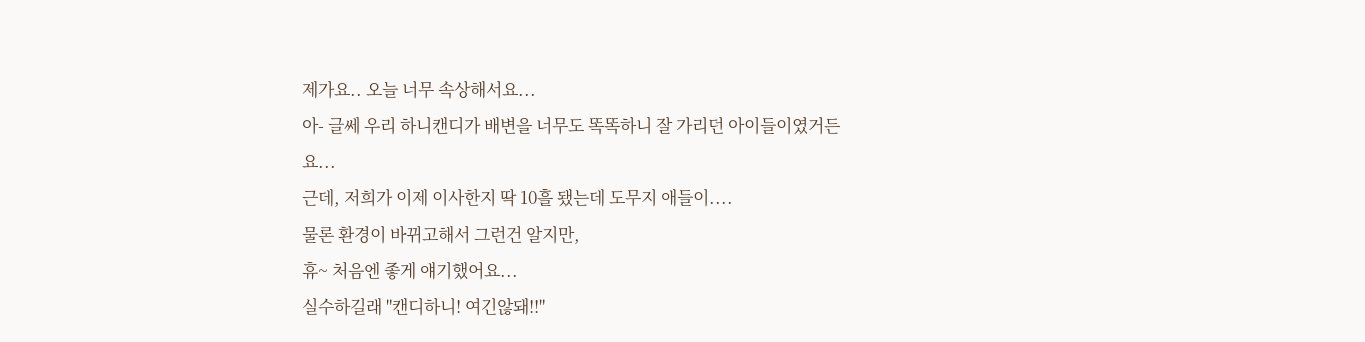제가요.. 오늘 너무 속상해서요...
아- 글쎄 우리 하니캔디가 배변을 너무도 똑똑하니 잘 가리던 아이들이였거든요...
근데, 저희가 이제 이사한지 딱 10흘 됐는데 도무지 애들이....
물론 환경이 바뀌고해서 그런건 알지만,
휴~ 처음엔 좋게 얘기했어요...
실수하길래 "캔디하니! 여긴않돼!!"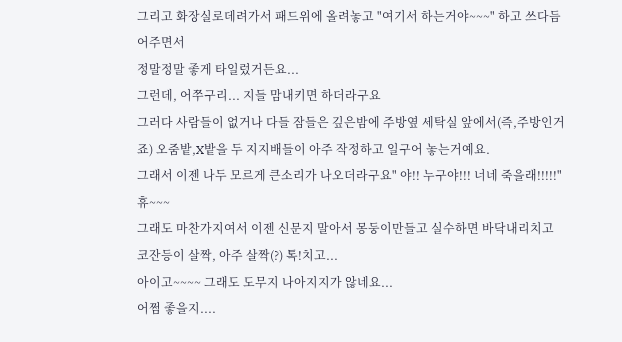그리고 화장실로데려가서 패드위에 올려놓고 "여기서 하는거야~~~" 하고 쓰다듬어주면서
정말정말 좋게 타일렀거든요...
그런데, 어쭈구리... 지들 맘내키면 하더라구요
그러다 사람들이 없거나 다들 잠들은 깊은밤에 주방옆 세탁실 앞에서(즉,주방인거죠) 오줌밭,X밭을 두 지지배들이 아주 작정하고 일구어 놓는거예요.
그래서 이젠 나두 모르게 큰소리가 나오더라구요" 야!! 누구야!!! 너네 죽을래!!!!!" 휴~~~
그래도 마찬가지여서 이젠 신문지 말아서 몽둥이만들고 실수하면 바닥내리치고 코잔등이 살짝, 아주 살짝(?) 톡!치고...
아이고~~~~ 그래도 도무지 나아지지가 않네요...
어쩜 좋을지....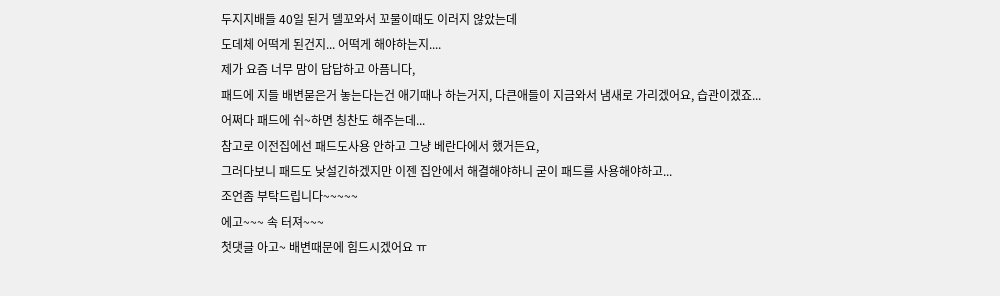두지지배들 40일 된거 델꼬와서 꼬물이때도 이러지 않았는데
도데체 어떡게 된건지... 어떡게 해야하는지....
제가 요즘 너무 맘이 답답하고 아픔니다,
패드에 지들 배변묻은거 놓는다는건 애기때나 하는거지, 다큰애들이 지금와서 냄새로 가리겠어요, 습관이겠죠...
어쩌다 패드에 쉬~하면 칭찬도 해주는데...
참고로 이전집에선 패드도사용 안하고 그냥 베란다에서 했거든요,
그러다보니 패드도 낮설긴하겠지만 이젠 집안에서 해결해야하니 굳이 패드를 사용해야하고...
조언좀 부탁드립니다~~~~~
에고~~~ 속 터져~~~
첫댓글 아고~ 배변때문에 힘드시겠어요 ㅠ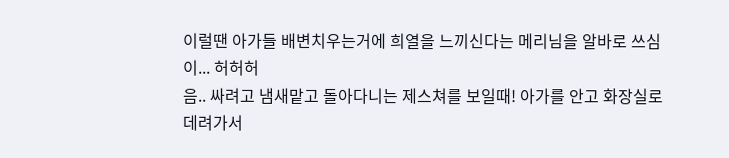이럴땐 아가들 배변치우는거에 희열을 느끼신다는 메리님을 알바로 쓰심이... 허허허
음.. 싸려고 냄새맡고 돌아다니는 제스쳐를 보일때! 아가를 안고 화장실로 데려가서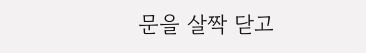문을 살짝 닫고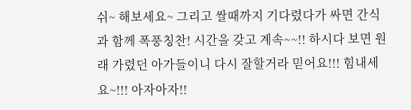쉬~ 해보세요~ 그리고 쌀때까지 기다렸다가 싸면 간식과 함께 폭풍칭찬! 시간을 갖고 계속~~!! 하시다 보면 원래 가렸던 아가들이니 다시 잘할거라 믿어요!!! 힘내세요~!!! 아자아자!!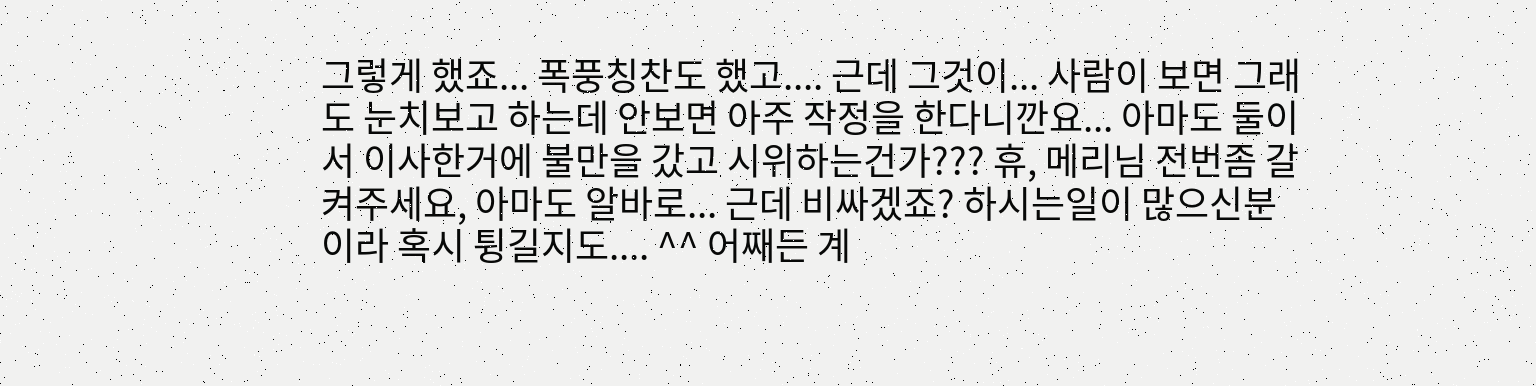그렇게 했죠... 폭풍칭찬도 했고.... 근데 그것이... 사람이 보면 그래도 눈치보고 하는데 안보면 아주 작정을 한다니깐요... 아마도 둘이서 이사한거에 불만을 갔고 시위하는건가??? 휴, 메리님 전번좀 갈켜주세요, 아마도 알바로... 근데 비싸겠죠? 하시는일이 많으신분이라 혹시 튕길지도.... ^^ 어째든 계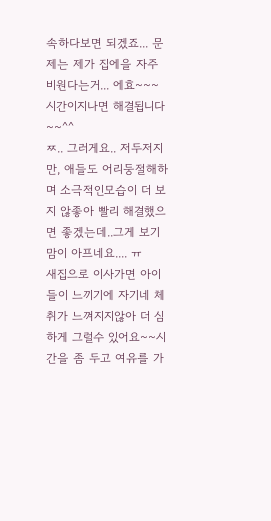속하다보면 되겠죠... 문제는 제가 집에을 자주 비원다는거... 에효~~~
시간이지나면 해결됩니다~~^^
ㅉ.. 그러게요.. 저두저지만, 애들도 어리둥절해하며 소극적인모습이 더 보지 않좋아 빨리 해결했으면 좋겠는데..그게 보기맘이 아프네요.... ㅠ
새집으로 이사가면 아이들이 느끼기에 자기네 체취가 느껴지지않아 더 심하게 그럴수 있어요~~시간을 좀 두고 여유를 가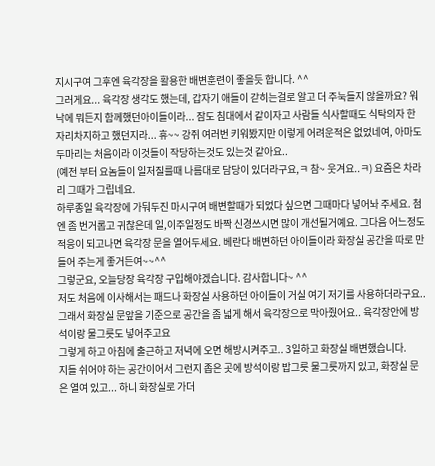지시구여 그후엔 육각장을 활용한 배변훈련이 좋을듯 합니다. ^^
그러게요... 육각장 생각도 했는데, 갑자기 애들이 갇히는걸로 알고 더 주눅들지 않을까요? 워낙에 뭐든지 함께했던아이들이라... 잠도 침대에서 같이자고 사람들 식사할때도 식탁의자 한자리차지하고 했던지라... 휴~~ 강쥐 여러번 키워봤지만 이렇게 어려운적은 없었네여, 아마도 두마리는 처음이라 이것들이 작당하는것도 있는것 같아요..
(예전 부터 요놈들이 일저질를때 나름대로 담당이 있더라구요,ㅋ 참~ 웃겨요..ㅋ) 요즘은 차라리 그때가 그립네요.
하루종일 육각장에 가둬두진 마시구여 배변할때가 되었다 싶으면 그때마다 넣어놔 주세요. 첨엔 좀 번거롭고 귀찮은데 일,이주일정도 바짝 신경쓰시면 많이 개선될거예요. 그다음 어느정도 적응이 되고나면 육각장 문을 열어두세요. 베란다 배변하던 아이들이라 화장실 공간을 따로 만들어 주는게 좋거든여~~^^
그렇군요, 오늘당장 육각장 구입해야겠습니다. 감사합니다~ ^^
저도 처음에 이사해서는 패드나 화장실 사용하던 아이들이 거실 여기 저기를 사용하더라구요..
그래서 화장실 문앞을 기준으로 공간을 좀 넓게 해서 육각장으로 막아줬어요.. 육각장안에 방석이랑 물그릇도 넣어주고요
그렇게 하고 아침에 출근하고 저녁에 오면 해방시켜주고.. 3일하고 화장실 배변했습니다.
지들 쉬어야 하는 공간이어서 그런지 좁은 곳에 방석이랑 밥그릇 물그릇까지 있고, 화장실 문은 열여 있고... 하니 화장실로 가더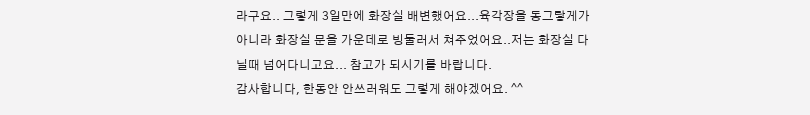라구요.. 그렇게 3일만에 화장실 배변했어요...육각장을 동그랗게가 아니라 화장실 문을 가운데로 빙둘러서 쳐주었어요..저는 화장실 다닐때 넘어다니고요... 참고가 되시기를 바랍니다.
감사합니다, 한동안 안쓰러워도 그렇게 해야겠어요. ^^